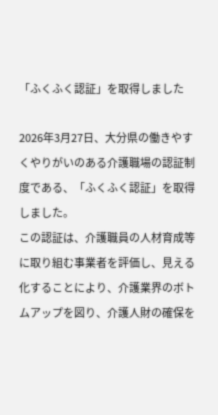「ふくふく認証」を取得しました

2026年3月27日、大分県の働きやすくやりがいのある介護職場の認証制度である、「ふくふく認証」を取得しました。
この認証は、介護職員の人材育成等に取り組む事業者を評価し、見える化することにより、介護業界のボトムアップを図り、介護人財の確保を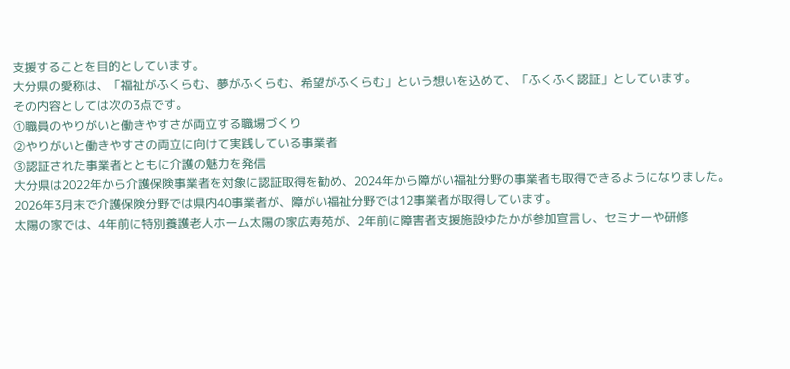支援することを目的としています。
大分県の愛称は、「福祉がふくらむ、夢がふくらむ、希望がふくらむ」という想いを込めて、「ふくふく認証」としています。
その内容としては次の3点です。
①職員のやりがいと働きやすさが両立する職場づくり
②やりがいと働きやすさの両立に向けて実践している事業者
③認証された事業者とともに介護の魅力を発信
大分県は2022年から介護保険事業者を対象に認証取得を勧め、2024年から障がい福祉分野の事業者も取得できるようになりました。
2026年3月末で介護保険分野では県内40事業者が、障がい福祉分野では12事業者が取得しています。
太陽の家では、4年前に特別養護老人ホーム太陽の家広寿苑が、2年前に障害者支援施設ゆたかが参加宣言し、セミナーや研修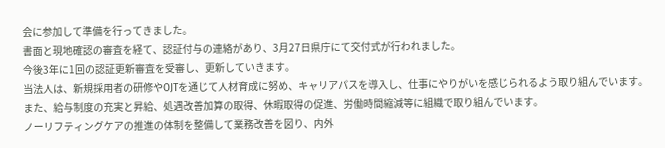会に参加して準備を行ってきました。
書面と現地確認の審査を経て、認証付与の連絡があり、3月27日県庁にて交付式が行われました。
今後3年に1回の認証更新審査を受審し、更新していきます。
当法人は、新規採用者の研修やOJTを通じて人材育成に努め、キャリアパスを導入し、仕事にやりがいを感じられるよう取り組んでいます。
また、給与制度の充実と昇給、処遇改善加算の取得、休暇取得の促進、労働時間縮減等に組織で取り組んでいます。
ノーリフティングケアの推進の体制を整備して業務改善を図り、内外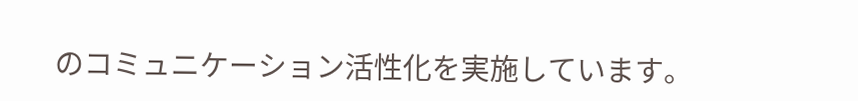のコミュニケーション活性化を実施しています。